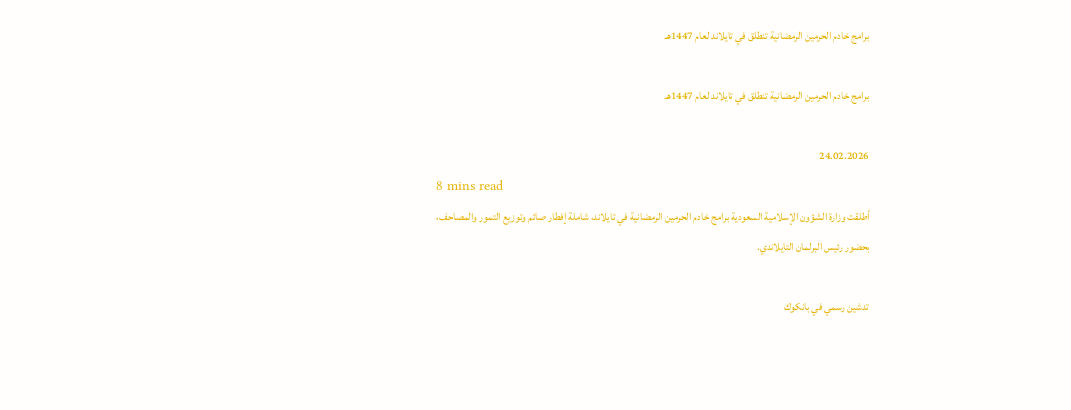برامج خادم الحرمين الرمضانية تنطلق في تايلاند لعام 1447هـ

برامج خادم الحرمين الرمضانية تنطلق في تايلاند لعام 1447هـ

24.02.2026
8 mins read
أطلقت وزارة الشؤون الإسلامية السعودية برامج خادم الحرمين الرمضانية في تايلاند، شاملة إفطار صائم وتوزيع التمور والمصاحف، بحضور رئيس البرلمان التايلاندي.

تدشين رسمي في بانكوك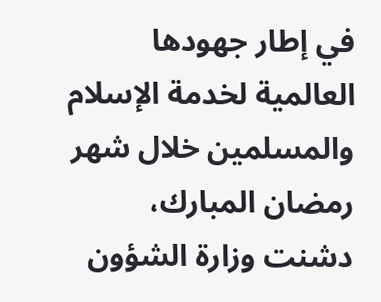في إطار جهودها العالمية لخدمة الإسلام والمسلمين خلال شهر رمضان المبارك، دشنت وزارة الشؤون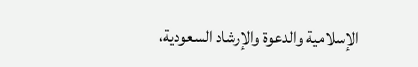الإسلامية والدعوة والإرشاد السعودية،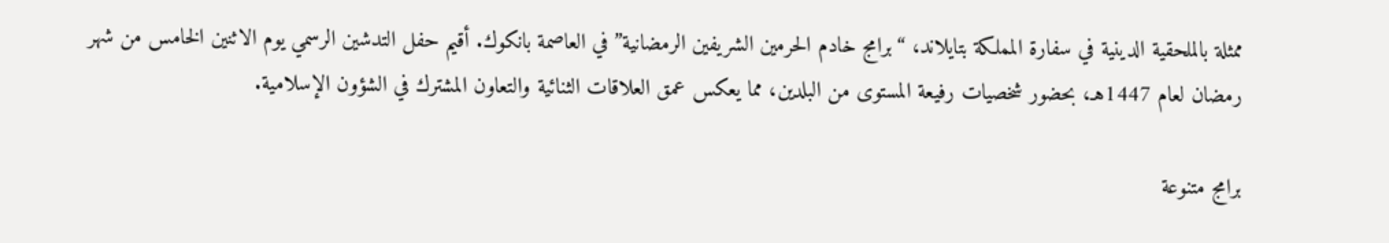ممثلة بالملحقية الدينية في سفارة المملكة بتايلاند، “برامج خادم الحرمين الشريفين الرمضانية” في العاصمة بانكوك. أقيم حفل التدشين الرسمي يوم الاثنين الخامس من شهر رمضان لعام 1447هـ، بحضور شخصيات رفيعة المستوى من البلدين، مما يعكس عمق العلاقات الثنائية والتعاون المشترك في الشؤون الإسلامية.

برامج متنوعة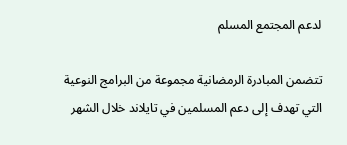لدعم المجتمع المسلم

تتضمن المبادرة الرمضانية مجموعة من البرامج النوعية التي تهدف إلى دعم المسلمين في تايلاند خلال الشهر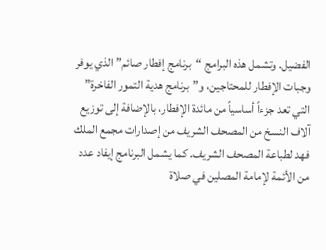الفضيل. وتشمل هذه البرامج “برنامج إفطار صائم” الذي يوفر وجبات الإفطار للمحتاجين، و”برنامج هدية التمور الفاخرة” التي تعد جزءاً أساسياً من مائدة الإفطار، بالإضافة إلى توزيع آلاف النسخ من المصحف الشريف من إصدارات مجمع الملك فهد لطباعة المصحف الشريف. كما يشمل البرنامج إيفاد عدد من الأئمة لإمامة المصلين في صلاة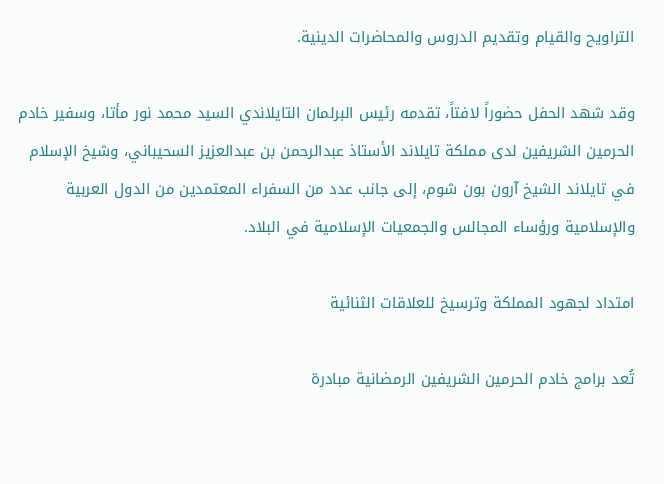التراويح والقيام وتقديم الدروس والمحاضرات الدينية.

وقد شهد الحفل حضوراً لافتاً، تقدمه رئيس البرلمان التايلاندي السيد محمد نور مأتا، وسفير خادم الحرمين الشريفين لدى مملكة تايلاند الأستاذ عبدالرحمن بن عبدالعزيز السحيباني، وشيخ الإسلام في تايلاند الشيخ آرون بون شوم، إلى جانب عدد من السفراء المعتمدين من الدول العربية والإسلامية ورؤساء المجالس والجمعيات الإسلامية في البلاد.

امتداد لجهود المملكة وترسيخ للعلاقات الثنائية

تُعد برامج خادم الحرمين الشريفين الرمضانية مبادرة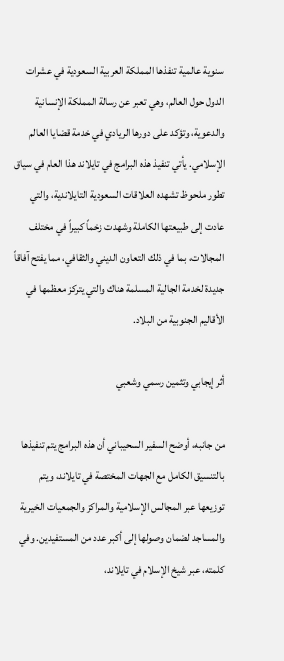سنوية عالمية تنفذها المملكة العربية السعودية في عشرات الدول حول العالم، وهي تعبر عن رسالة المملكة الإنسانية والدعوية، وتؤكد على دورها الريادي في خدمة قضايا العالم الإسلامي. يأتي تنفيذ هذه البرامج في تايلاند هذا العام في سياق تطور ملحوظ تشهده العلاقات السعودية التايلاندية، والتي عادت إلى طبيعتها الكاملة وشهدت زخماً كبيراً في مختلف المجالات، بما في ذلك التعاون الديني والثقافي، مما يفتح آفاقاً جديدة لخدمة الجالية المسلمة هناك والتي يتركز معظمها في الأقاليم الجنوبية من البلاد.

أثر إيجابي وتثمين رسمي وشعبي

من جانبه، أوضح السفير السحيباني أن هذه البرامج يتم تنفيذها بالتنسيق الكامل مع الجهات المختصة في تايلاند، ويتم توزيعها عبر المجالس الإسلامية والمراكز والجمعيات الخيرية والمساجد لضمان وصولها إلى أكبر عدد من المستفيدين. وفي كلمته، عبر شيخ الإسلام في تايلاند،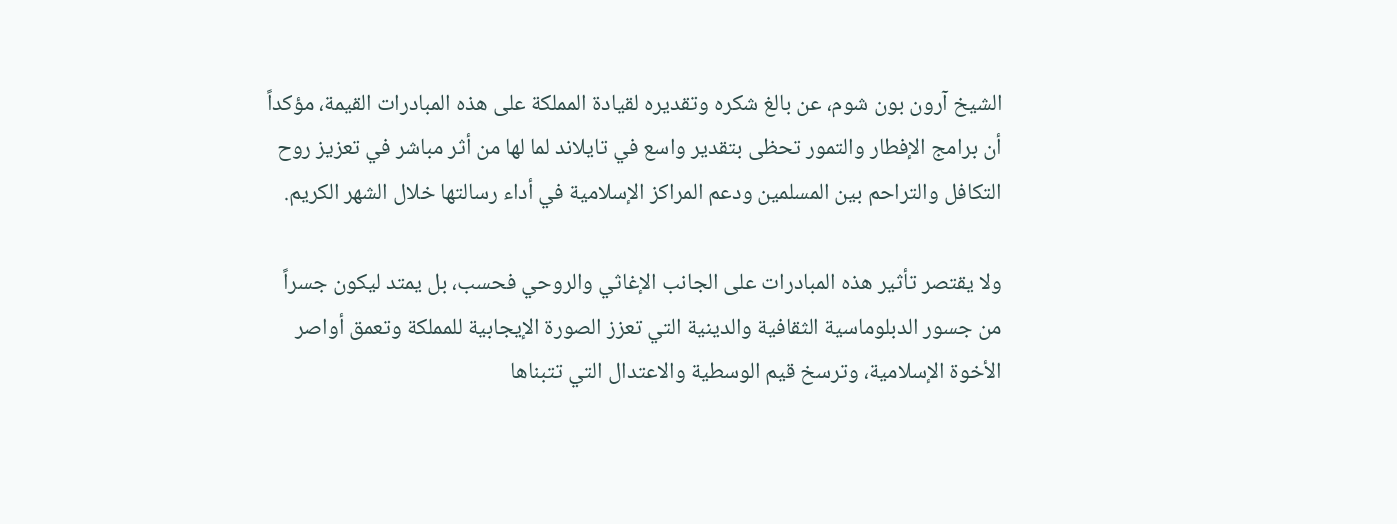الشيخ آرون بون شوم، عن بالغ شكره وتقديره لقيادة المملكة على هذه المبادرات القيمة، مؤكداً أن برامج الإفطار والتمور تحظى بتقدير واسع في تايلاند لما لها من أثر مباشر في تعزيز روح التكافل والتراحم بين المسلمين ودعم المراكز الإسلامية في أداء رسالتها خلال الشهر الكريم.

ولا يقتصر تأثير هذه المبادرات على الجانب الإغاثي والروحي فحسب، بل يمتد ليكون جسراً من جسور الدبلوماسية الثقافية والدينية التي تعزز الصورة الإيجابية للمملكة وتعمق أواصر الأخوة الإسلامية، وترسخ قيم الوسطية والاعتدال التي تتبناها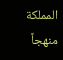المملكة منهجاً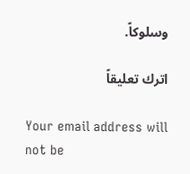وسلوكاً.

اترك تعليقاً

Your email address will not be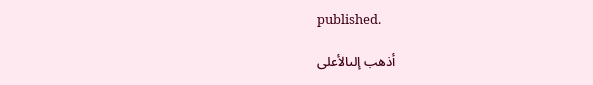published.

أذهب إلىالأعلى